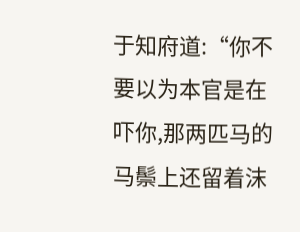于知府道:“你不要以为本官是在吓你,那两匹马的马鬃上还留着沫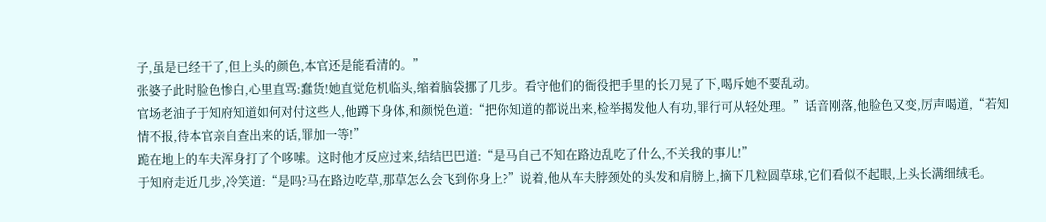子,虽是已经干了,但上头的颜色,本官还是能看清的。”
张婆子此时脸色惨白,心里直骂:蠢货!她直觉危机临头,缩着脑袋挪了几步。看守他们的衙役把手里的长刀晃了下,喝斥她不要乱动。
官场老油子于知府知道如何对付这些人,他蹲下身体,和颜悦色道:“把你知道的都说出来,检举揭发他人有功,罪行可从轻处理。”话音刚落,他脸色又变,厉声喝道,“若知情不报,待本官亲自查出来的话,罪加一等!”
跪在地上的车夫浑身打了个哆嗦。这时他才反应过来,结结巴巴道:“是马自己不知在路边乱吃了什么,不关我的事儿!”
于知府走近几步,冷笑道:“是吗?马在路边吃草,那草怎么会飞到你身上?”说着,他从车夫脖颈处的头发和肩膀上,摘下几粒圆草球,它们看似不起眼,上头长满细绒毛。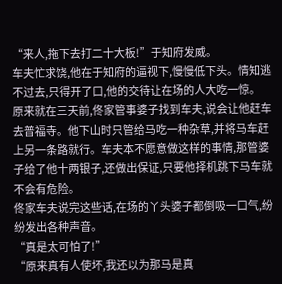“来人,拖下去打二十大板!”于知府发威。
车夫忙求饶,他在于知府的逼视下,慢慢低下头。情知逃不过去,只得开了口,他的交待让在场的人大吃一惊。
原来就在三天前,佟家管事婆子找到车夫,说会让他赶车去普福寺。他下山时只管给马吃一种杂草,并将马车赶上另一条路就行。车夫本不愿意做这样的事情,那管婆子给了他十两银子,还做出保证,只要他择机跳下马车就不会有危险。
佟家车夫说完这些话,在场的丫头婆子都倒吸一口气,纷纷发出各种声音。
“真是太可怕了!”
“原来真有人使坏,我还以为那马是真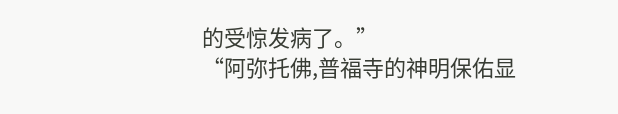的受惊发病了。”
“阿弥托佛,普福寺的神明保佑显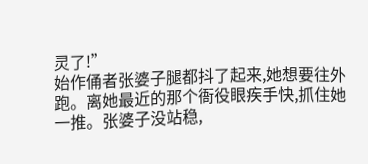灵了!”
始作俑者张婆子腿都抖了起来,她想要往外跑。离她最近的那个衙役眼疾手快,抓住她一推。张婆子没站稳,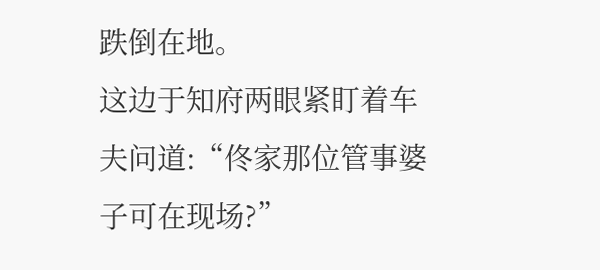跌倒在地。
这边于知府两眼紧盯着车夫问道:“佟家那位管事婆子可在现场?”